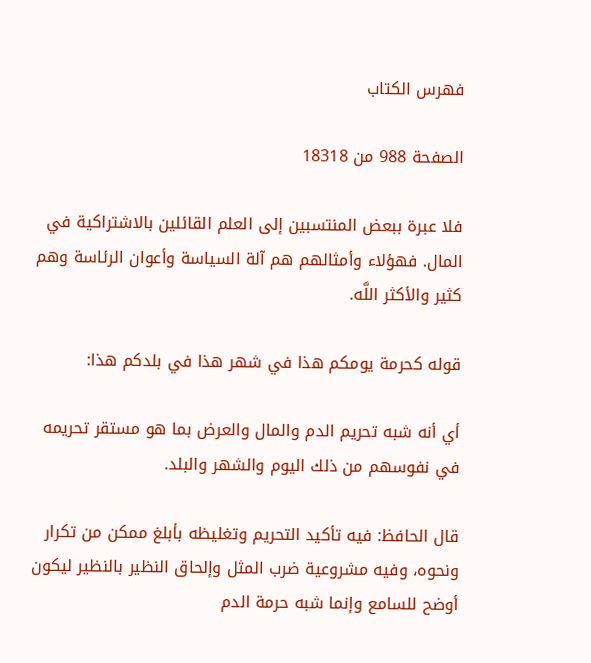فهرس الكتاب

الصفحة 988 من 18318

فلا عبرة ببعض المنتسبين إلى العلم القائلين بالاشتراكية في المال. فهؤلاء وأمثالهم هم آلة السياسة وأعوان الرئاسة وهم كثير والأكثر اللَّه.

قوله كحرمة يومكم هذا في شهر هذا في بلدكم هذا:

أي أنه شبه تحريم الدم والمال والعرض بما هو مستقر تحريمه في نفوسهم من ذلك اليوم والشهر والبلد.

قال الحافظ: فيه تأكيد التحريم وتغليظه بأبلغ ممكن من تكرار ونحوه، وفيه مشروعية ضرب المثل وإلحاق النظير بالنظير ليكون أوضح للسامع وإنما شبه حرمة الدم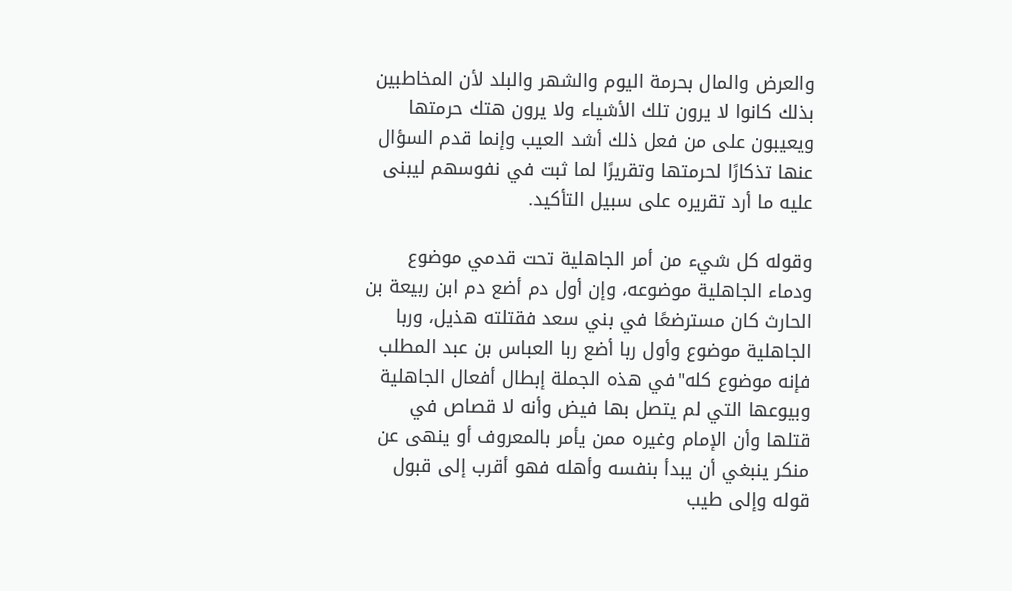والعرض والمال بحرمة اليوم والشهر والبلد لأن المخاطبين بذلك كانوا لا يرون تلك الأشياء ولا يرون هتك حرمتها ويعيبون على من فعل ذلك أشد العيب وإنما قدم السؤال عنها تذكارًا لحرمتها وتقريرًا لما ثبت في نفوسهم ليبنى عليه ما أرد تقريره على سبيل التأكيد.

وقوله كل شيء من أمر الجاهلية تحت قدمي موضوع ودماء الجاهلية موضوعه، وإن أول دم أضع دم ابن ربيعة بن الحارث كان مسترضعًا في بني سعد فقتلته هذيل، وربا الجاهلية موضوع وأول ربا أضع ربا العباس بن عبد المطلب فإنه موضوع كله"في هذه الجملة إبطال أفعال الجاهلية وبيوعها التي لم يتصل بها فيض وأنه لا قصاص في قتلها وأن الإمام وغيره ممن يأمر بالمعروف أو ينهى عن منكر ينبغي أن يبدأ بنفسه وأهله فهو أقرب إلى قبول قوله وإلى طيب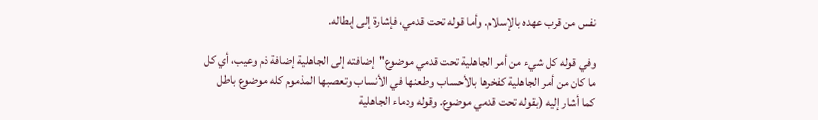نفس من قرب عهده بالإسلام. وأما قوله تحت قدمي، فإشارة إلى إبطاله.

وفي قوله كل شيء من أمر الجاهلية تحت قدمي موضوع"إضافته إلى الجاهلية إضافة ذم وعيب، أي كل ما كان من أمر الجاهلية كفخرها بالأحساب وطعنها في الأنساب وتعصبها المذموم كله موضوع باطل كما أشار إليه (بقوله تحت قدمي موضوع. وقوله ودماء الجاهلية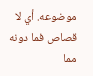موضوعه. أي لا قصاص فما دونه مما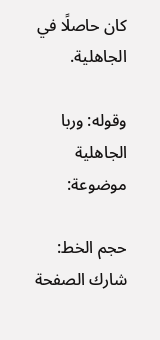كان حاصلًا في الجاهلية.

وقوله: وربا الجاهلية موضوعة:

حجم الخط:
شارك الصفحة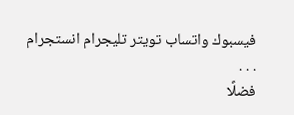فيسبوك واتساب تويتر تليجرام انستجرام
. . .
فضلًا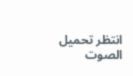انتظر تحميل الصوت